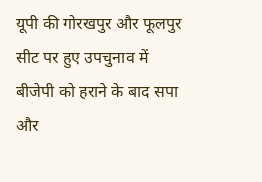यूपी की गोरखपुर और फूलपुर सीट पर हुए उपचुनाव में बीजेपी को हराने के बाद सपा और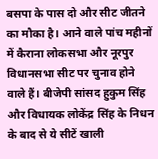बसपा के पास दो और सीट जीतने का मौका है। आने वाले पांच महीनों में कैराना लोकसभा और नूरपुर विधानसभा सीट पर चुनाव होने वाले हैं। बीजेपी सांसद हुकुम सिंह और विधायक लोकेंद्र सिंह के निधन के बाद से ये सीटें खाली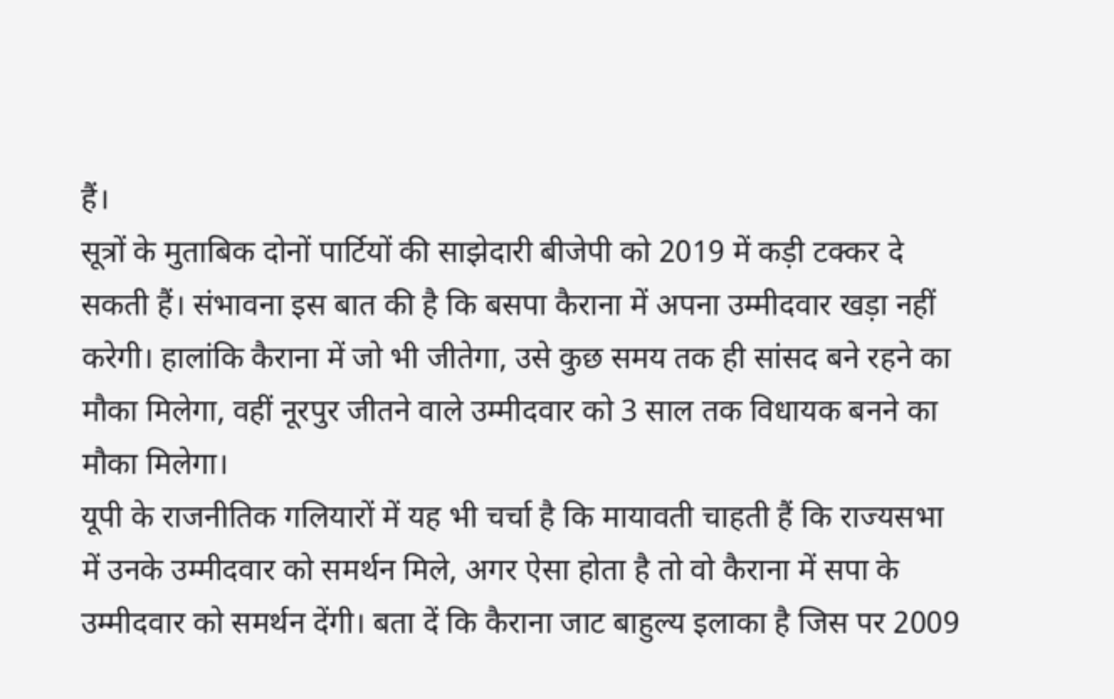हैं।
सूत्रों के मुताबिक दोनों पार्टियों की साझेदारी बीजेपी को 2019 में कड़ी टक्कर दे सकती हैं। संभावना इस बात की है कि बसपा कैराना में अपना उम्मीदवार खड़ा नहीं करेगी। हालांकि कैराना में जो भी जीतेगा, उसे कुछ समय तक ही सांसद बने रहने का मौका मिलेगा, वहीं नूरपुर जीतने वाले उम्मीदवार को 3 साल तक विधायक बनने का मौका मिलेगा।
यूपी के राजनीतिक गलियारों में यह भी चर्चा है कि मायावती चाहती हैं कि राज्यसभा में उनके उम्मीदवार को समर्थन मिले, अगर ऐसा होता है तो वो कैराना में सपा के उम्मीदवार को समर्थन देंगी। बता दें कि कैराना जाट बाहुल्य इलाका है जिस पर 2009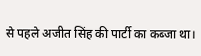से पहले अजीत सिंह की पार्टी का कब्जा था।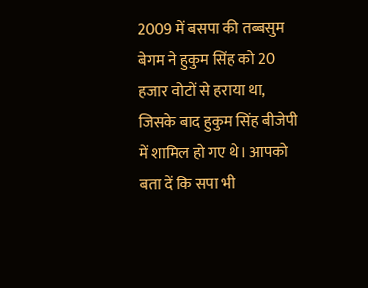2009 में बसपा की तब्बसुम बेगम ने हुकुम सिंह को 20 हजार वोटों से हराया था, जिसके बाद हुकुम सिंह बीजेपी में शामिल हो गए थे। आपको बता दें कि सपा भी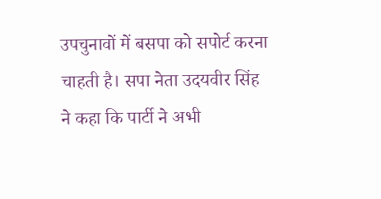उपचुनावों में बसपा को सपोर्ट करना चाहती है। सपा नेता उदयवीर सिंह ने कहा कि पार्टी ने अभी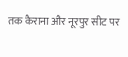तक कैराना और नूरपुर सीट पर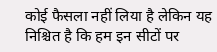कोई फैसला नहीं लिया है लेकिन यह निश्चित है कि हम इन सीटों पर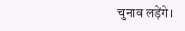चुनाव लड़ेंगे।